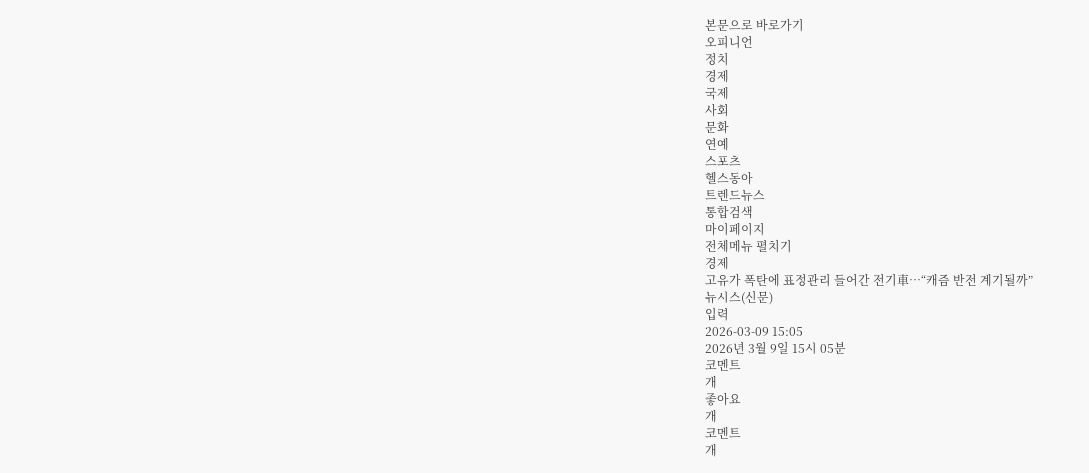본문으로 바로가기
오피니언
정치
경제
국제
사회
문화
연예
스포츠
헬스동아
트렌드뉴스
통합검색
마이페이지
전체메뉴 펼치기
경제
고유가 폭탄에 표정관리 들어간 전기車…“캐즘 반전 계기될까”
뉴시스(신문)
입력
2026-03-09 15:05
2026년 3월 9일 15시 05분
코멘트
개
좋아요
개
코멘트
개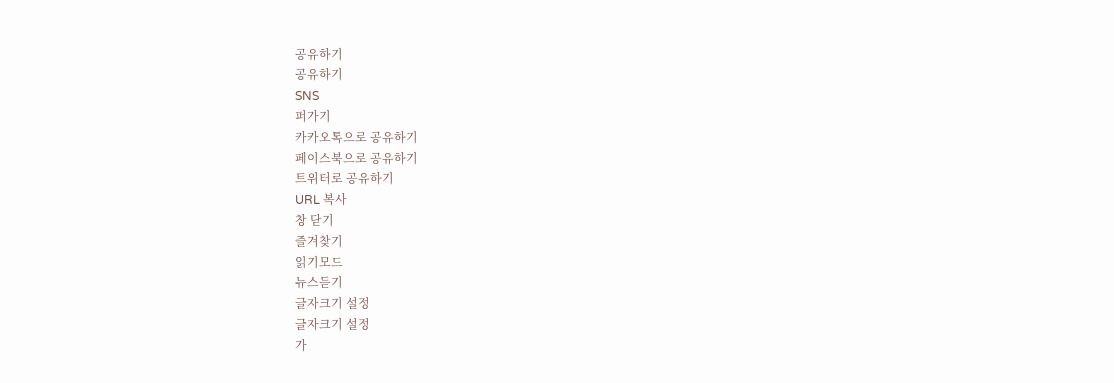공유하기
공유하기
SNS
퍼가기
카카오톡으로 공유하기
페이스북으로 공유하기
트위터로 공유하기
URL 복사
창 닫기
즐겨찾기
읽기모드
뉴스듣기
글자크기 설정
글자크기 설정
가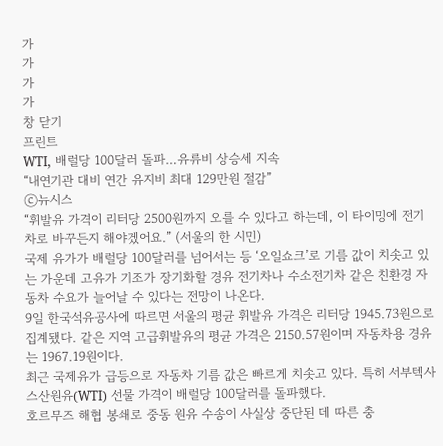가
가
가
가
창 닫기
프린트
WTI, 배럴당 100달러 돌파…유류비 상승세 지속
“내연기관 대비 연간 유지비 최대 129만원 절감”
ⓒ뉴시스
“휘발유 가격이 리터당 2500원까지 오를 수 있다고 하는데, 이 타이밍에 전기차로 바꾸든지 해야겠어요.” (서울의 한 시민)
국제 유가가 배럴당 100달러를 넘어서는 등 ‘오일쇼크’로 기름 값이 치솟고 있는 가운데 고유가 기조가 장기화할 경유 전기차나 수소전기차 같은 친환경 자동차 수요가 늘어날 수 있다는 전망이 나온다.
9일 한국석유공사에 따르면 서울의 평균 휘발유 가격은 리터당 1945.73원으로 집계됐다. 같은 지역 고급휘발유의 평균 가격은 2150.57원이며 자동차용 경유는 1967.19원이다.
최근 국제유가 급등으로 자동차 기름 값은 빠르게 치솟고 있다. 특히 서부텍사스산원유(WTI) 선물 가격이 배럴당 100달러를 돌파했다.
호르무즈 해협 봉쇄로 중동 원유 수송이 사실상 중단된 데 따른 충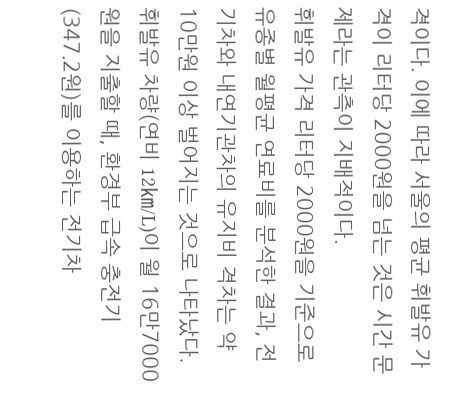격이다. 이에 따라 서울의 평균 휘발유 가격이 리터당 2000원을 넘는 것은 시간 문제라는 관측이 지배적이다.
휘발유 가격 리터당 2000원을 기준으로 유종별 월평균 연료비를 분석한 결과, 전기차와 내연기관차의 유지비 격차는 약 10만원 이상 벌어지는 것으로 나타났다.
휘발유 차량(연비 12㎞/L)이 월 16만7000원을 지출할 때, 환경부 급속 충전기(347.2원)를 이용하는 전기차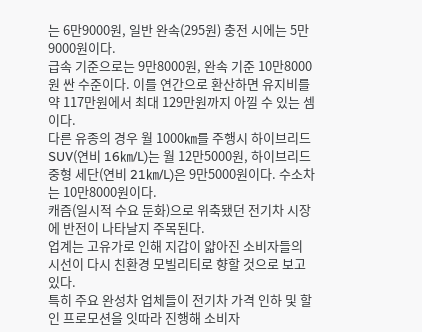는 6만9000원, 일반 완속(295원) 충전 시에는 5만9000원이다.
급속 기준으로는 9만8000원, 완속 기준 10만8000원 싼 수준이다. 이를 연간으로 환산하면 유지비를 약 117만원에서 최대 129만원까지 아낄 수 있는 셈이다.
다른 유종의 경우 월 1000㎞를 주행시 하이브리드 SUV(연비 16㎞/L)는 월 12만5000원, 하이브리드 중형 세단(연비 21㎞/L)은 9만5000원이다. 수소차는 10만8000원이다.
캐즘(일시적 수요 둔화)으로 위축됐던 전기차 시장에 반전이 나타날지 주목된다.
업계는 고유가로 인해 지갑이 얇아진 소비자들의 시선이 다시 친환경 모빌리티로 향할 것으로 보고 있다.
특히 주요 완성차 업체들이 전기차 가격 인하 및 할인 프로모션을 잇따라 진행해 소비자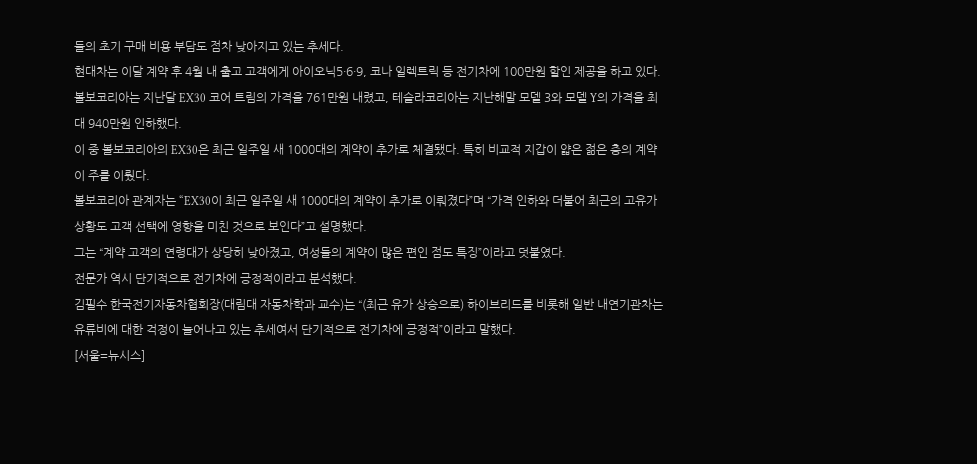들의 초기 구매 비용 부담도 점차 낮아지고 있는 추세다.
현대차는 이달 계약 후 4월 내 출고 고객에게 아이오닉5·6·9, 코나 일렉트릭 등 전기차에 100만원 할인 제공을 하고 있다.
볼보코리아는 지난달 EX30 코어 트림의 가격을 761만원 내렸고, 테슬라코리아는 지난해말 모델 3와 모델 Y의 가격을 최대 940만원 인하했다.
이 중 볼보코리아의 EX30은 최근 일주일 새 1000대의 계약이 추가로 체결됐다. 특히 비교적 지갑이 얇은 젊은 층의 계약이 주를 이뤘다.
볼보코리아 관계자는 “EX30이 최근 일주일 새 1000대의 계약이 추가로 이뤄졌다”며 “가격 인하와 더불어 최근의 고유가 상황도 고객 선택에 영향을 미친 것으로 보인다”고 설명했다.
그는 “계약 고객의 연령대가 상당히 낮아졌고, 여성들의 계약이 많은 편인 점도 특징”이라고 덧붙였다.
전문가 역시 단기적으로 전기차에 긍정적이라고 분석했다.
김필수 한국전기자동차협회장(대림대 자동차학과 교수)는 “(최근 유가 상승으로) 하이브리드를 비롯해 일반 내연기관차는 유류비에 대한 걱정이 늘어나고 있는 추세여서 단기적으로 전기차에 긍정적”이라고 말했다.
[서울=뉴시스]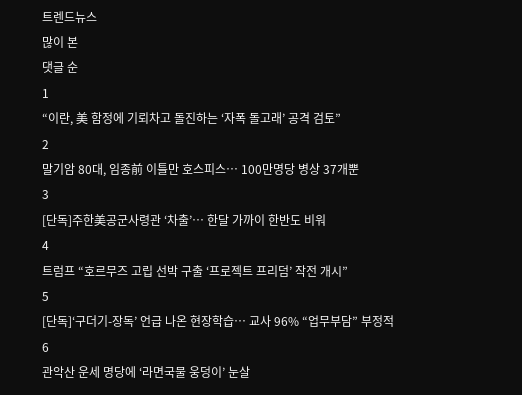트렌드뉴스
많이 본
댓글 순
1
“이란, 美 함정에 기뢰차고 돌진하는 ‘자폭 돌고래’ 공격 검토”
2
말기암 80대, 임종前 이틀만 호스피스… 100만명당 병상 37개뿐
3
[단독]주한美공군사령관 ‘차출’… 한달 가까이 한반도 비워
4
트럼프 “호르무즈 고립 선박 구출 ‘프로젝트 프리덤’ 작전 개시”
5
[단독]‘구더기-장독’ 언급 나온 현장학습… 교사 96% “업무부담” 부정적
6
관악산 운세 명당에 ‘라면국물 웅덩이’ 눈살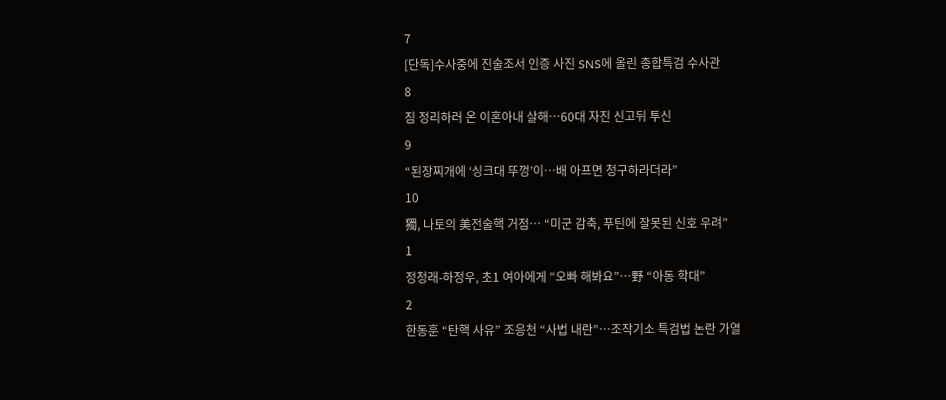7
[단독]수사중에 진술조서 인증 사진 SNS에 올린 종합특검 수사관
8
짐 정리하러 온 이혼아내 살해…60대 자진 신고뒤 투신
9
“된장찌개에 ‘싱크대 뚜껑’이…배 아프면 청구하라더라”
10
獨, 나토의 美전술핵 거점… “미군 감축, 푸틴에 잘못된 신호 우려”
1
정청래-하정우, 초1 여아에게 “오빠 해봐요”…野 “아동 학대”
2
한동훈 “탄핵 사유” 조응천 “사법 내란”…조작기소 특검법 논란 가열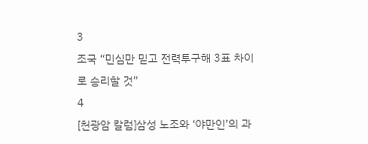3
조국 “민심만 믿고 전력투구해 3표 차이로 승리할 것”
4
[천광암 칼럼]삼성 노조와 ‘야만인’의 과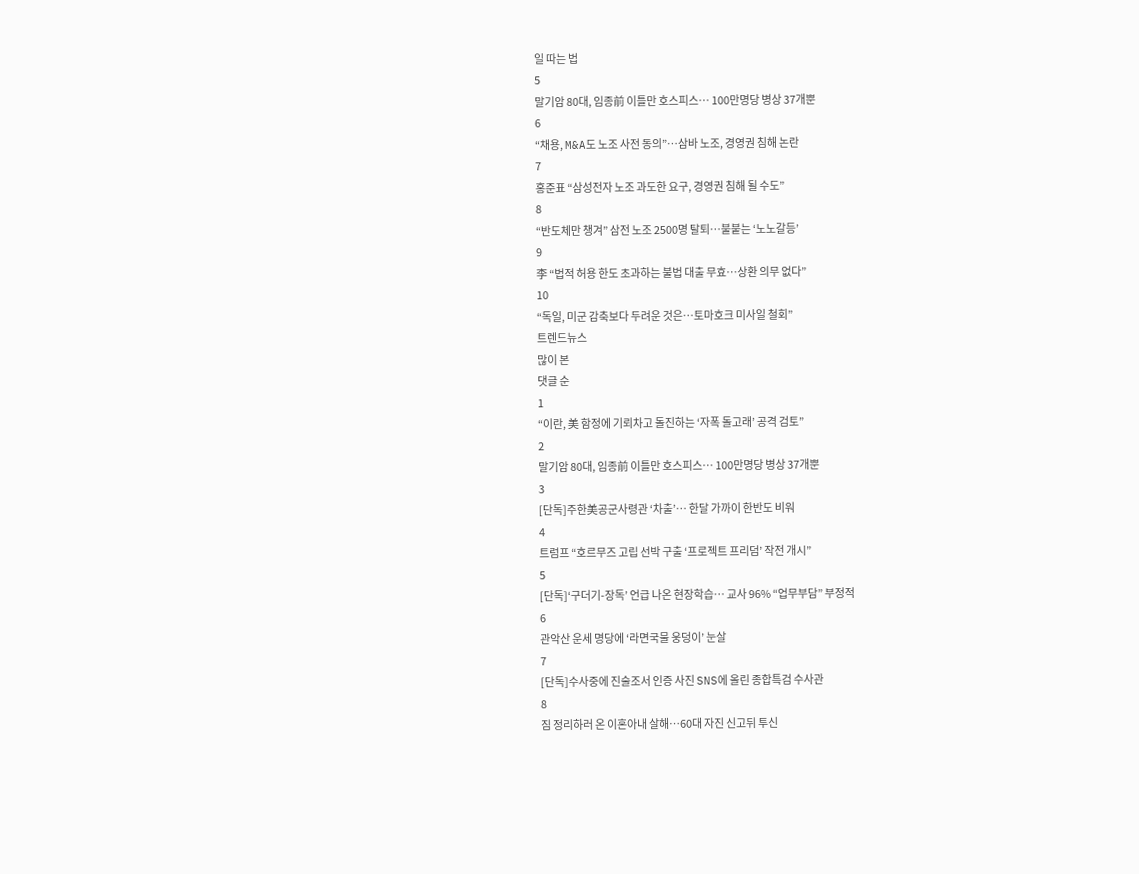일 따는 법
5
말기암 80대, 임종前 이틀만 호스피스… 100만명당 병상 37개뿐
6
“채용, M&A도 노조 사전 동의”…삼바 노조, 경영권 침해 논란
7
홍준표 “삼성전자 노조 과도한 요구, 경영권 침해 될 수도”
8
“반도체만 챙겨” 삼전 노조 2500명 탈퇴…불붙는 ‘노노갈등’
9
李 “법적 허용 한도 초과하는 불법 대출 무효…상환 의무 없다”
10
“독일, 미군 감축보다 두려운 것은…토마호크 미사일 철회”
트렌드뉴스
많이 본
댓글 순
1
“이란, 美 함정에 기뢰차고 돌진하는 ‘자폭 돌고래’ 공격 검토”
2
말기암 80대, 임종前 이틀만 호스피스… 100만명당 병상 37개뿐
3
[단독]주한美공군사령관 ‘차출’… 한달 가까이 한반도 비워
4
트럼프 “호르무즈 고립 선박 구출 ‘프로젝트 프리덤’ 작전 개시”
5
[단독]‘구더기-장독’ 언급 나온 현장학습… 교사 96% “업무부담” 부정적
6
관악산 운세 명당에 ‘라면국물 웅덩이’ 눈살
7
[단독]수사중에 진술조서 인증 사진 SNS에 올린 종합특검 수사관
8
짐 정리하러 온 이혼아내 살해…60대 자진 신고뒤 투신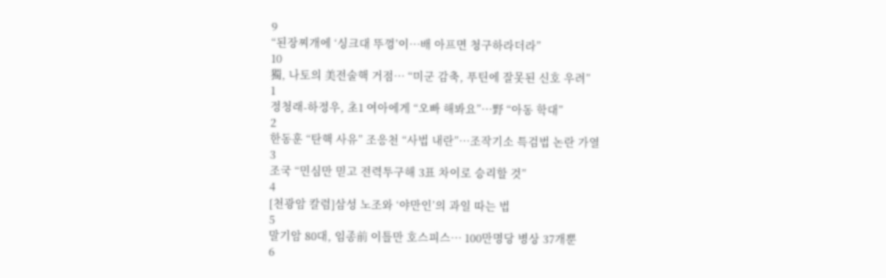9
“된장찌개에 ‘싱크대 뚜껑’이…배 아프면 청구하라더라”
10
獨, 나토의 美전술핵 거점… “미군 감축, 푸틴에 잘못된 신호 우려”
1
정청래-하정우, 초1 여아에게 “오빠 해봐요”…野 “아동 학대”
2
한동훈 “탄핵 사유” 조응천 “사법 내란”…조작기소 특검법 논란 가열
3
조국 “민심만 믿고 전력투구해 3표 차이로 승리할 것”
4
[천광암 칼럼]삼성 노조와 ‘야만인’의 과일 따는 법
5
말기암 80대, 임종前 이틀만 호스피스… 100만명당 병상 37개뿐
6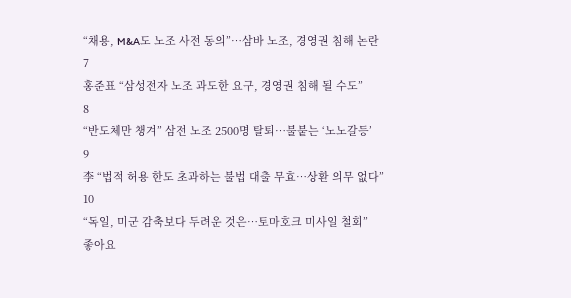“채용, M&A도 노조 사전 동의”…삼바 노조, 경영권 침해 논란
7
홍준표 “삼성전자 노조 과도한 요구, 경영권 침해 될 수도”
8
“반도체만 챙겨” 삼전 노조 2500명 탈퇴…불붙는 ‘노노갈등’
9
李 “법적 허용 한도 초과하는 불법 대출 무효…상환 의무 없다”
10
“독일, 미군 감축보다 두려운 것은…토마호크 미사일 철회”
좋아요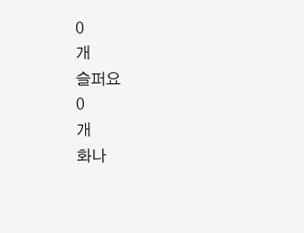0
개
슬퍼요
0
개
화나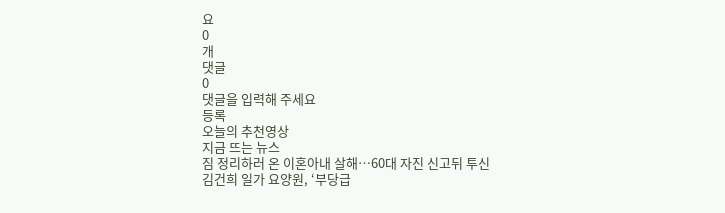요
0
개
댓글
0
댓글을 입력해 주세요
등록
오늘의 추천영상
지금 뜨는 뉴스
짐 정리하러 온 이혼아내 살해…60대 자진 신고뒤 투신
김건희 일가 요양원, ‘부당급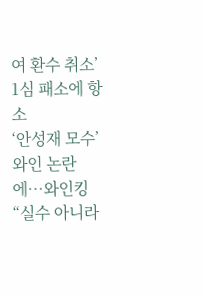여 환수 취소’ 1심 패소에 항소
‘안성재 모수’ 와인 논란에…와인킹 “실수 아니라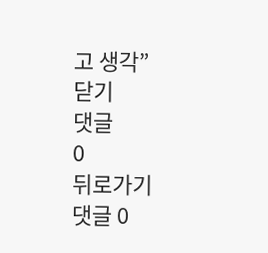고 생각”
닫기
댓글
0
뒤로가기
댓글 0